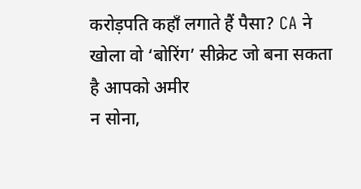करोड़पति कहाँ लगाते हैं पैसा? CA ने खोला वो ‘बोरिंग’ सीक्रेट जो बना सकता है आपको अमीर
न सोना,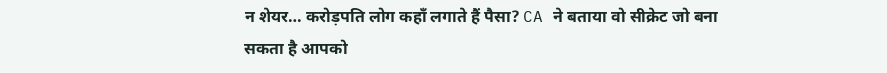न शेयर… करोड़पति लोग कहाँ लगाते हैं पैसा? CA ने बताया वो सीक्रेट जो बना सकता है आपको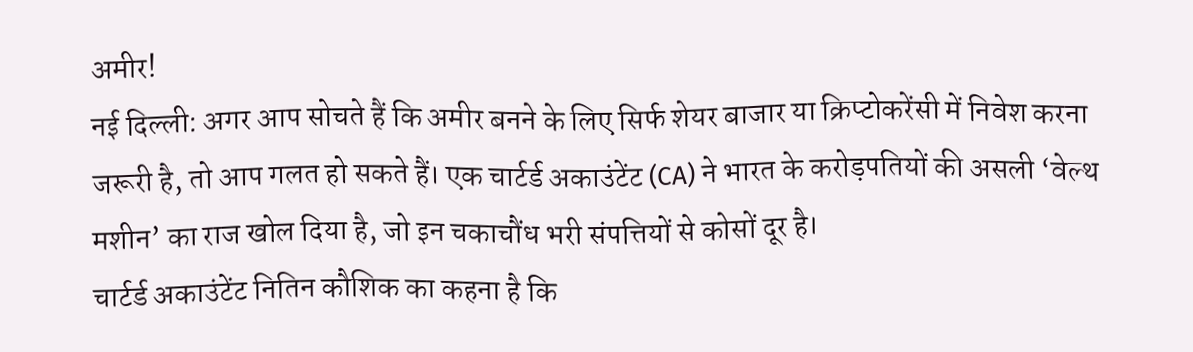अमीर!
नई दिल्ली: अगर आप सोचते हैं कि अमीर बनने के लिए सिर्फ शेयर बाजार या क्रिप्टोकरेंसी में निवेश करना जरूरी है, तो आप गलत हो सकते हैं। एक चार्टर्ड अकाउंटेंट (CA) ने भारत के करोड़पतियों की असली ‘वेल्थ मशीन’ का राज खोल दिया है, जो इन चकाचौंध भरी संपत्तियों से कोसों दूर है।
चार्टर्ड अकाउंटेंट नितिन कौशिक का कहना है कि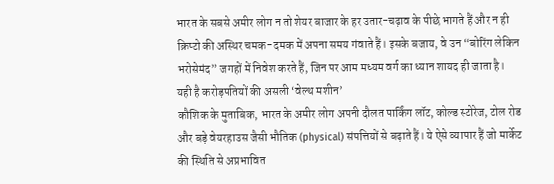भारत के सबसे अमीर लोग न तो शेयर बाजार के हर उतार-चढ़ाव के पीछे भागते हैं और न ही क्रिप्टो की अस्थिर चमक-दमक में अपना समय गंवाते हैं। इसके बजाय, वे उन “बोरिंग लेकिन भरोसेमंद” जगहों में निवेश करते हैं, जिन पर आम मध्यम वर्ग का ध्यान शायद ही जाता है।
यही है करोड़पतियों की असली ‘वेल्थ मशीन’
कौशिक के मुताबिक, भारत के अमीर लोग अपनी दौलत पार्किंग लॉट, कोल्ड स्टोरेज, टोल रोड और बड़े वेयरहाउस जैसी भौतिक (physical) संपत्तियों से बढ़ाते हैं। ये ऐसे व्यापार हैं जो मार्केट की स्थिति से अप्रभावित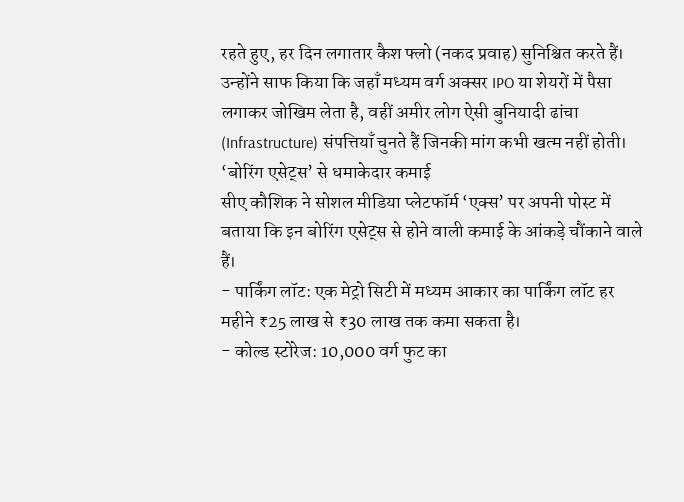रहते हुए, हर दिन लगातार कैश फ्लो (नकद प्रवाह) सुनिश्चित करते हैं। उन्होंने साफ किया कि जहाँ मध्यम वर्ग अक्सर IPO या शेयरों में पैसा लगाकर जोखिम लेता है, वहीं अमीर लोग ऐसी बुनियादी ढांचा (Infrastructure) संपत्तियाँ चुनते हैं जिनकी मांग कभी खत्म नहीं होती।
‘बोरिंग एसेट्स’ से धमाकेदार कमाई
सीए कौशिक ने सोशल मीडिया प्लेटफॉर्म ‘एक्स’ पर अपनी पोस्ट में बताया कि इन बोरिंग एसेट्स से होने वाली कमाई के आंकड़े चौंकाने वाले हैं।
- पार्किंग लॉट: एक मेट्रो सिटी में मध्यम आकार का पार्किंग लॉट हर महीने ₹25 लाख से ₹30 लाख तक कमा सकता है।
- कोल्ड स्टोरेज: 10,000 वर्ग फुट का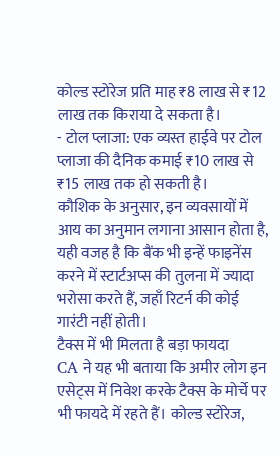कोल्ड स्टोरेज प्रति माह ₹8 लाख से ₹12 लाख तक किराया दे सकता है।
- टोल प्लाजा: एक व्यस्त हाईवे पर टोल प्लाजा की दैनिक कमाई ₹10 लाख से ₹15 लाख तक हो सकती है।
कौशिक के अनुसार, इन व्यवसायों में आय का अनुमान लगाना आसान होता है, यही वजह है कि बैंक भी इन्हें फाइनेंस करने में स्टार्टअप्स की तुलना में ज्यादा भरोसा करते हैं, जहाँ रिटर्न की कोई गारंटी नहीं होती।
टैक्स में भी मिलता है बड़ा फायदा
CA ने यह भी बताया कि अमीर लोग इन एसेट्स में निवेश करके टैक्स के मोर्चे पर भी फायदे में रहते हैं। कोल्ड स्टोरेज,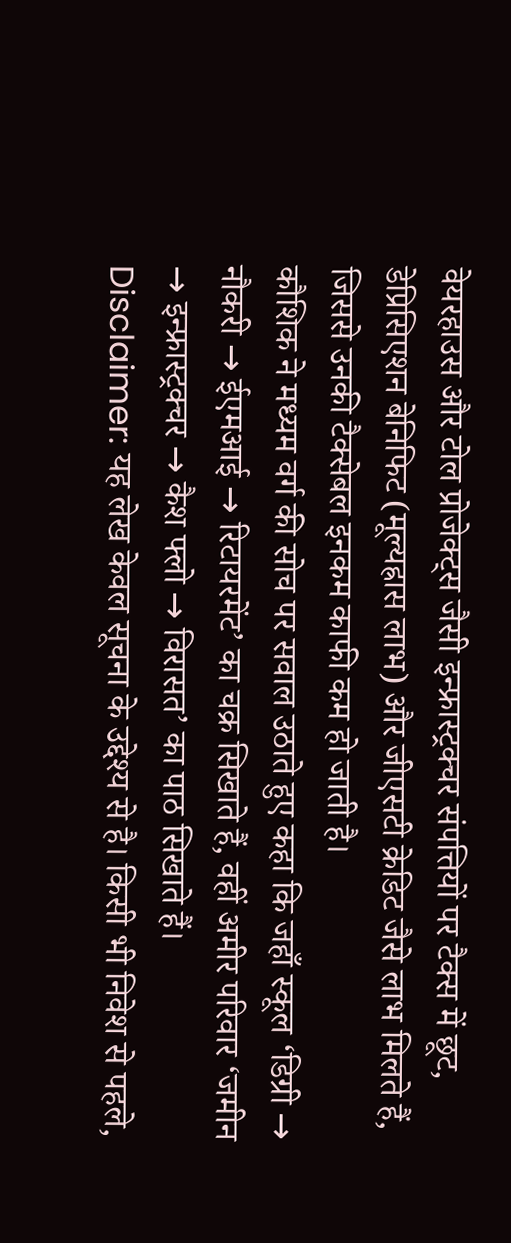वेयरहाउस और टोल प्रोजेक्ट्स जैसी इन्फ्रास्ट्रक्चर संपत्तियों पर टैक्स में छूट, डेप्रिसिएशन बेनिफिट (मूल्यह्रास लाभ) और जीएसटी क्रेडिट जैसे लाभ मिलते हैं, जिससे उनकी टैक्सेबल इनकम काफी कम हो जाती है।
कौशिक ने मध्यम वर्ग की सोच पर सवाल उठाते हुए कहा कि जहाँ स्कूल ‘डिग्री → नौकरी → ईएमआई → रिटायरमेंट’ का चक्र सिखाते हैं, वहीं अमीर परिवार ‘जमीन → इन्फ्रास्ट्रक्चर → कैश फ्लो → विरासत’ का पाठ सिखाते हैं।
Disclaimer: यह लेख केवल सूचना के उद्देश्य से है। किसी भी निवेश से पहले,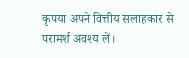कृपया अपने वित्तीय सलाहकार से परामर्श अवश्य लें।